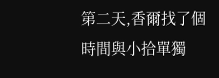第二天,香爾找了個時間與小拾單獨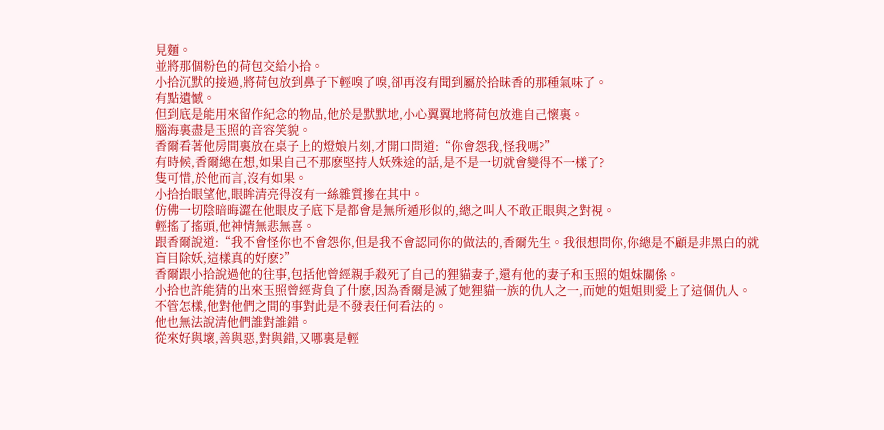見麵。
並將那個粉色的荷包交給小拾。
小拾沉默的接過,將荷包放到鼻子下輕嗅了嗅,卻再沒有聞到屬於拾昧香的那種氣味了。
有點遺憾。
但到底是能用來留作紀念的物品,他於是默默地,小心翼翼地將荷包放進自己懷裏。
腦海裏盡是玉照的音容笑貌。
香爾看著他房間裏放在桌子上的燈娘片刻,才開口問道:“你會怨我,怪我嗎?”
有時候,香爾總在想,如果自己不那麽堅持人妖殊途的話,是不是一切就會變得不一樣了?
隻可惜,於他而言,沒有如果。
小拾抬眼望他,眼眸清亮得沒有一絲雜質摻在其中。
仿佛一切陰暗晦澀在他眼皮子底下是都會是無所遁形似的,總之叫人不敢正眼與之對視。
輕搖了搖頭,他神情無悲無喜。
跟香爾說道:“我不會怪你也不會怨你,但是我不會認同你的做法的,香爾先生。我很想問你,你總是不顧是非黑白的就盲目除妖,這樣真的好麽?”
香爾跟小拾說過他的往事,包括他曾經親手殺死了自己的狸貓妻子,還有他的妻子和玉照的姐妹關係。
小拾也許能猜的出來玉照曾經背負了什麽,因為香爾是滅了她狸貓一族的仇人之一,而她的姐姐則愛上了這個仇人。
不管怎樣,他對他們之間的事對此是不發表任何看法的。
他也無法說清他們誰對誰錯。
從來好與壞,善與惡,對與錯,又哪裏是輕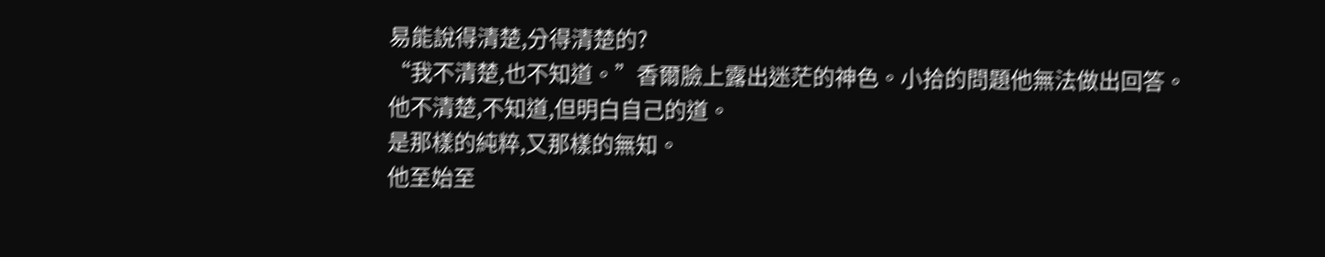易能說得清楚,分得清楚的?
“我不清楚,也不知道。”香爾臉上露出迷茫的神色。小拾的問題他無法做出回答。
他不清楚,不知道,但明白自己的道。
是那樣的純粹,又那樣的無知。
他至始至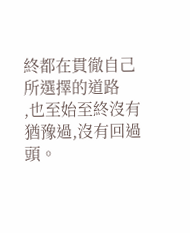終都在貫徹自己所選擇的道路
,也至始至終沒有猶豫過,沒有回過頭。